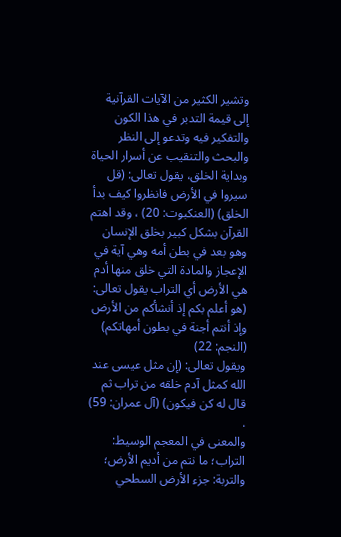وتشير الكثير من الآيات القرآنية إلى قيمة التدبر في هذا الكون والتفكير فيه وتدعو إلى النظر والبحث والتنقيب عن أسرار الحياة وبداية الخلق، يقول تعالى: (قل سيروا في الأرض فانظروا كيف بدأ الخلق) (العنكبوت: 20) ، وقد اهتم القرآن بشكل كبير بخلق الإنسان وهو بعد في بطن أمه وهي آية في الإعجاز والمادة التي خلق منها أدم هي الأرض أي التراب يقول تعالى: (هو أعلم بكم إذ أنشأكم من الأرض وإذ أنتم أجنة في بطون أمهاتكم) (النجم: 22)
ويقول تعالى: (إن مثل عيسى عند الله كمثل آدم خلقه من تراب ثم قال له كن فيكون) (آل عمران: 59) .
والمعنى في المعجم الوسيط: التراب؛ ما نتم من أديم الأرض؛ والتربة: جزء الأرض السطحي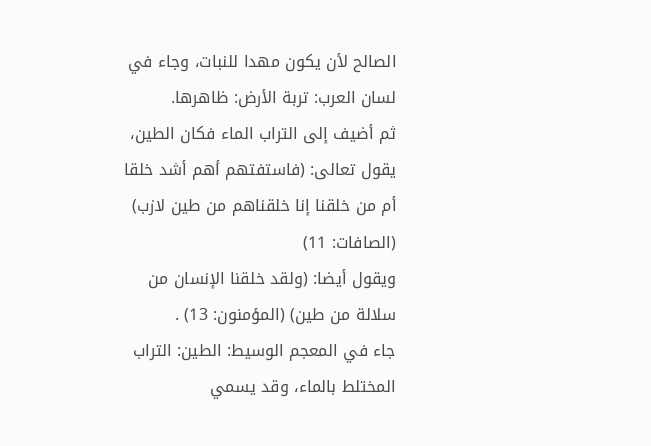الصالح لأن يكون مهدا للنبات، وجاء في لسان العرب: تربة الأرض: ظاهرها.
ثم أضيف إلى التراب الماء فكان الطين، يقول تعالى: (فاستفتهم أهم أشد خلقا أم من خلقنا إنا خلقناهم من طين لازب) (الصافات: 11)
ويقول أيضا: (ولقد خلقنا الإنسان من سلالة من طين) (المؤمنون: 13) .
جاء في المعجم الوسيط: الطين: التراب المختلط بالماء، وقد يسمي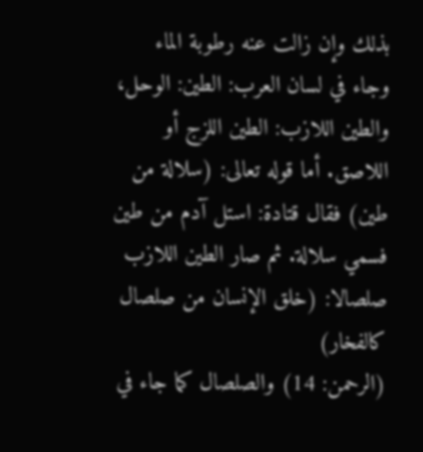بذلك وإن زالت عنه رطوبة الماء
وجاء في لسان العرب: الطين: الوحل، والطين اللازب: الطين اللزج أو اللاصق. أما قوله تعالى: (سلالة من طين) فقال قتادة: استل آدم من طين فسمي سلالة. ثم صار الطين اللازب صلصالا: (خلق الإنسان من صلصال کالفخار)
(الرحمن: 14) والصلصال كما جاء في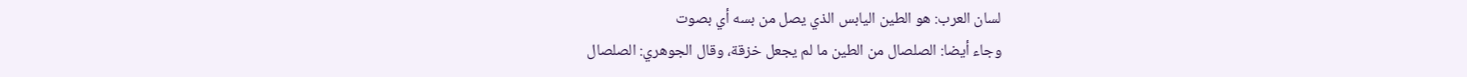لسان العرب: هو الطين اليابس الذي يصل من بسه أي بصوت
وجاء أيضا: الصلصال من الطين ما لم يجعل خزقة، وقال الجوهري: الصلصال